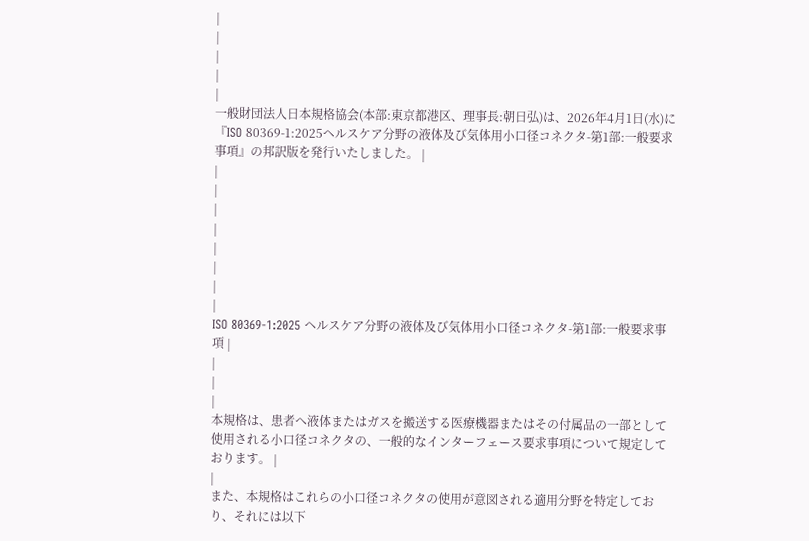|
|
|
|
|
一般財団法人日本規格協会(本部:東京都港区、理事長:朝日弘)は、2026年4月1日(水)に『ISO 80369-1:2025ヘルスケア分野の液体及び気体用小口径コネクタ-第1部:一般要求事項』の邦訳版を発行いたしました。 |
|
|
|
|
|
|
|
|
ISO 80369-1:2025 ヘルスケア分野の液体及び気体用小口径コネクタ-第1部:一般要求事項 |
|
|
|
本規格は、患者へ液体またはガスを搬送する医療機器またはその付属品の一部として使用される小口径コネクタの、一般的なインターフェース要求事項について規定しております。 |
|
また、本規格はこれらの小口径コネクタの使用が意図される適用分野を特定しており、それには以下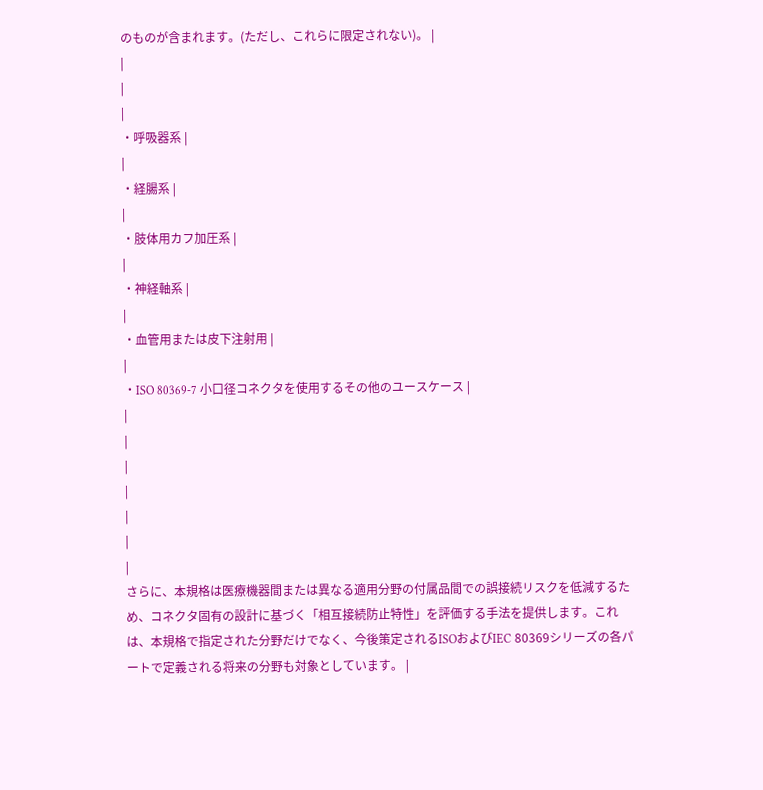のものが含まれます。(ただし、これらに限定されない)。 |
|
|
|
・呼吸器系 |
|
・経腸系 |
|
・肢体用カフ加圧系 |
|
・神経軸系 |
|
・血管用または皮下注射用 |
|
・ISO 80369-7 小口径コネクタを使用するその他のユースケース |
|
|
|
|
|
|
|
さらに、本規格は医療機器間または異なる適用分野の付属品間での誤接続リスクを低減するため、コネクタ固有の設計に基づく「相互接続防止特性」を評価する手法を提供します。これは、本規格で指定された分野だけでなく、今後策定されるISOおよびIEC 80369シリーズの各パートで定義される将来の分野も対象としています。 |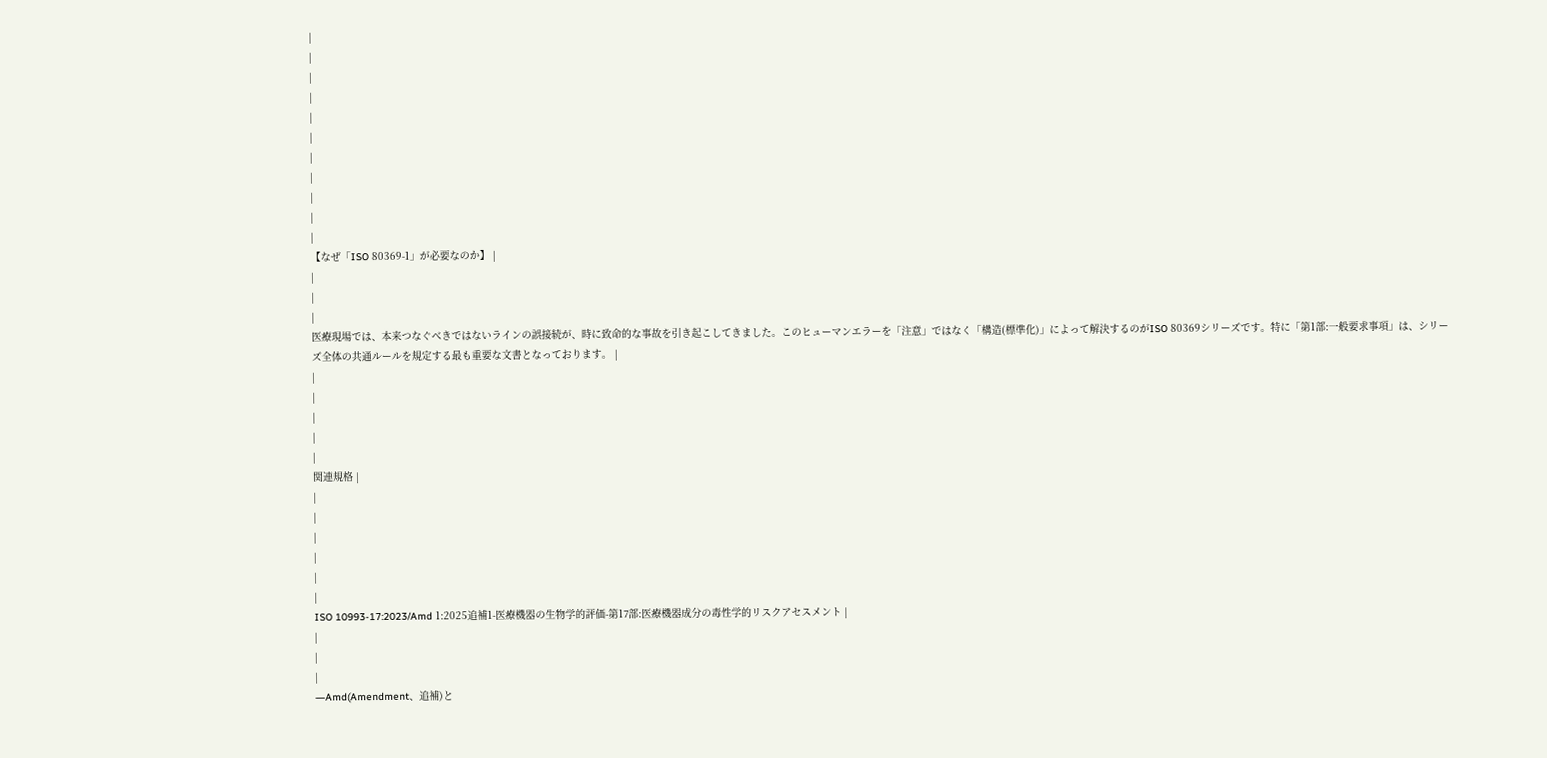|
|
|
|
|
|
|
|
|
|
|
【なぜ「ISO 80369-1」が必要なのか】 |
|
|
|
医療現場では、本来つなぐべきではないラインの誤接続が、時に致命的な事故を引き起こしてきました。このヒューマンエラーを「注意」ではなく「構造(標準化)」によって解決するのがISO 80369シリーズです。特に「第1部:一般要求事項」は、シリーズ全体の共通ルールを規定する最も重要な文書となっております。 |
|
|
|
|
|
関連規格 |
|
|
|
|
|
|
ISO 10993-17:2023/Amd 1:2025追補1-医療機器の生物学的評価-第17部:医療機器成分の毒性学的リスクアセスメント |
|
|
|
―Amd(Amendment、追補)と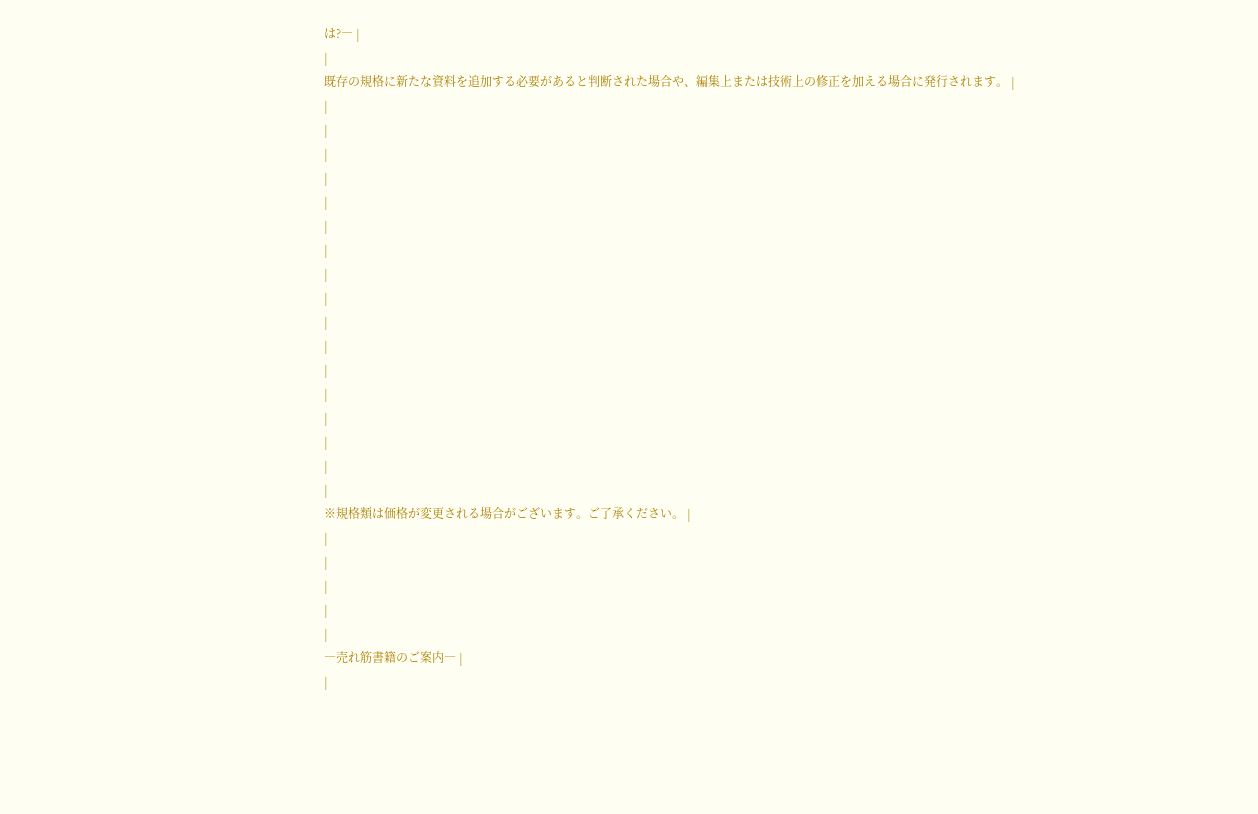は?― |
|
既存の規格に新たな資料を追加する必要があると判断された場合や、編集上または技術上の修正を加える場合に発行されます。 |
|
|
|
|
|
|
|
|
|
|
|
|
|
|
|
|
|
※規格類は価格が変更される場合がございます。ご了承ください。 |
|
|
|
|
|
―売れ筋書籍のご案内― |
|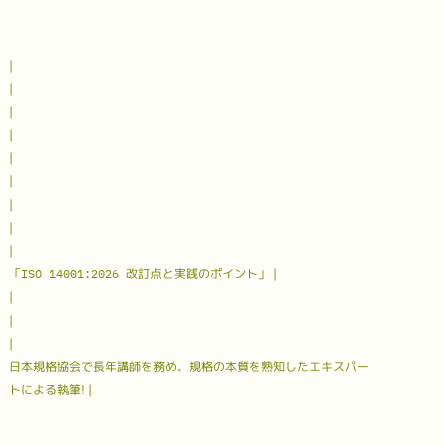|
|
|
|
|
|
|
|
|
「ISO 14001:2026 改訂点と実践のポイント」 |
|
|
|
日本規格協会で長年講師を務め、規格の本質を熟知したエキスパートによる執筆! |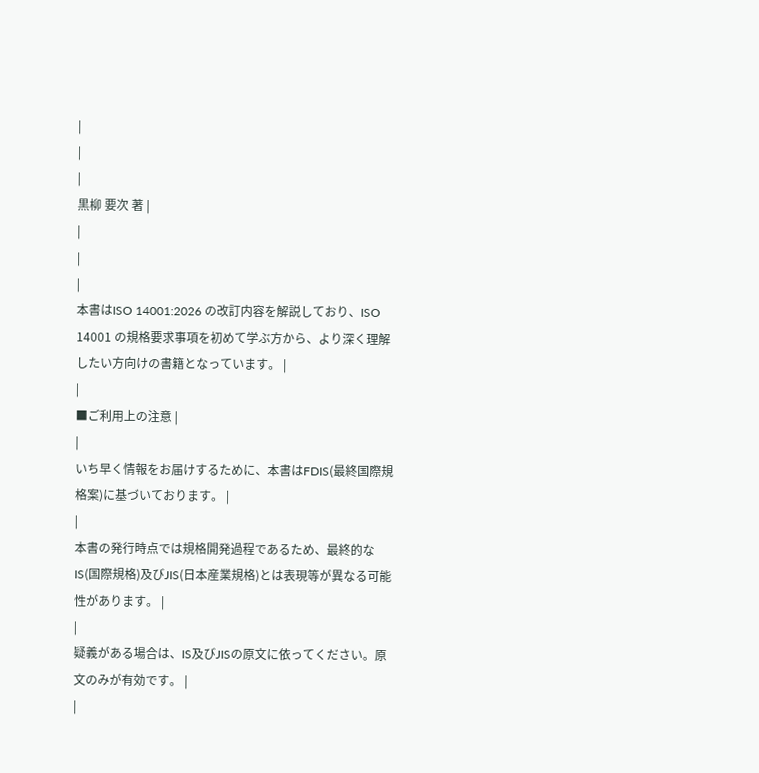|
|
|
黒柳 要次 著 |
|
|
|
本書はISO 14001:2026 の改訂内容を解説しており、ISO 14001 の規格要求事項を初めて学ぶ方から、より深く理解したい方向けの書籍となっています。 |
|
■ご利用上の注意 |
|
いち早く情報をお届けするために、本書はFDIS(最終国際規格案)に基づいております。 |
|
本書の発行時点では規格開発過程であるため、最終的なIS(国際規格)及びJIS(日本産業規格)とは表現等が異なる可能性があります。 |
|
疑義がある場合は、IS及びJISの原文に依ってください。原文のみが有効です。 |
|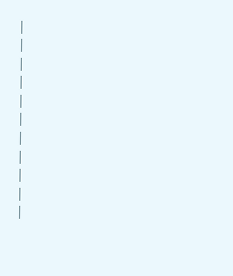|
|
|
|
|
|
|
|
|
|
|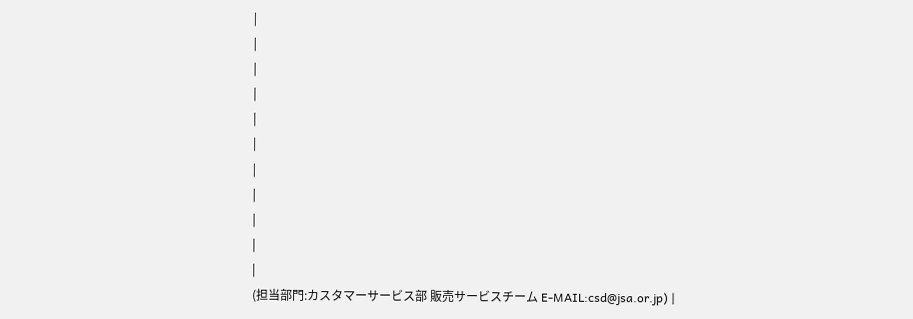|
|
|
|
|
|
|
|
|
|
|
(担当部門:カスタマーサービス部 販売サービスチーム E-MAIL:csd@jsa.or.jp) |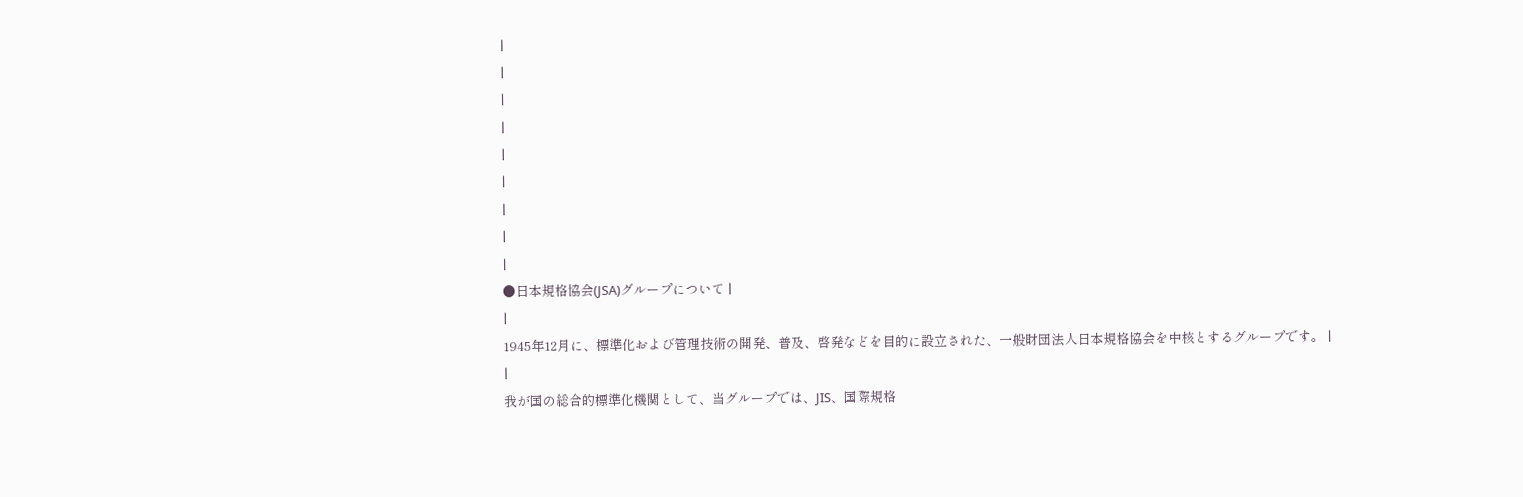|
|
|
|
|
|
|
|
|
●日本規格協会(JSA)グループについて |
|
1945年12月に、標準化および管理技術の開発、普及、啓発などを目的に設立された、一般財団法人日本規格協会を中核とするグループです。 |
|
我が国の総合的標準化機関として、当グループでは、JIS、国際規格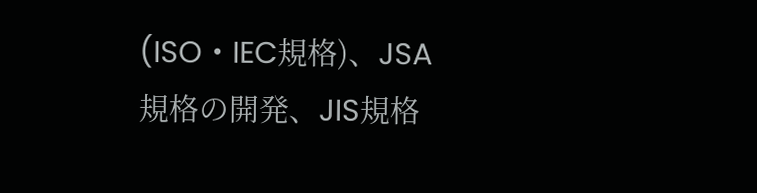(ISO・IEC規格)、JSA規格の開発、JIS規格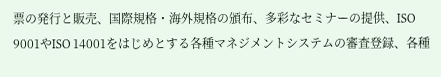票の発行と販売、国際規格・海外規格の頒布、多彩なセミナーの提供、ISO 9001やISO 14001をはじめとする各種マネジメントシステムの審査登録、各種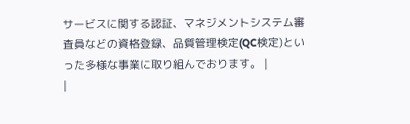サービスに関する認証、マネジメントシステム審査員などの資格登録、品質管理検定(QC検定)といった多様な事業に取り組んでおります。 |
|